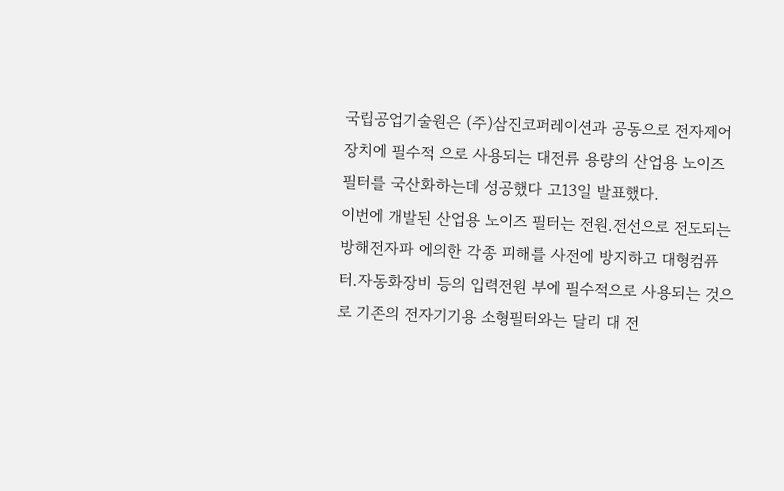국립공업기술원은 (주)삼진코퍼레이션과 공동으로 전자제어장치에 필수적 으로 사용되는 대전류 용량의 산업용 노이즈 필터를 국산화하는데 성공했다 고13일 발표했다.
이번에 개발된 산업용 노이즈 필터는 전원.전선으로 전도되는 방해전자파 에의한 각종 피해를 사전에 방지하고 대형컴퓨터.자동화장비 등의 입력전원 부에 필수적으로 사용되는 것으로 기존의 전자기기용 소형필터와는 달리 대 전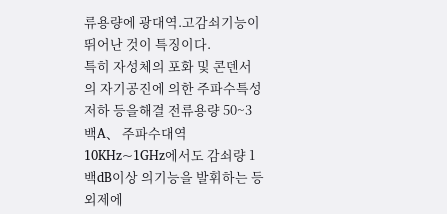류용량에 광대역.고감쇠기능이 뛰어난 것이 특징이다.
특히 자성체의 포화 및 콘덴서의 자기공진에 의한 주파수특성 저하 등을해결 전류용량 50~3백A、 주파수대역 10KHz~1GHz에서도 감쇠량 1백dB이상 의기능을 발휘하는 등 외제에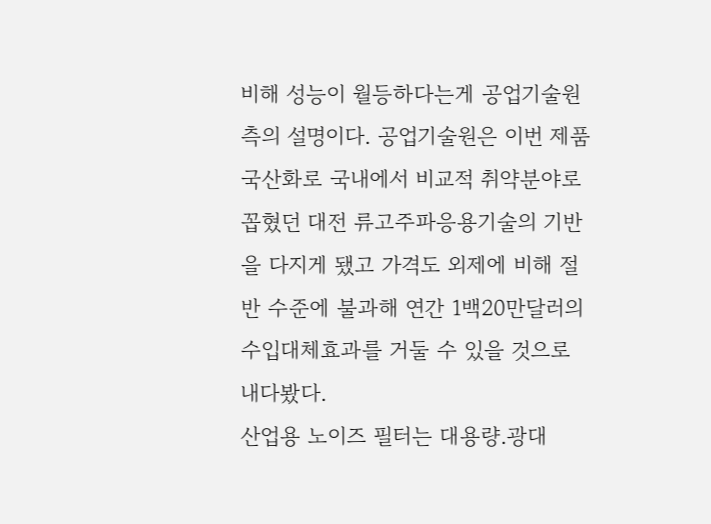비해 성능이 월등하다는게 공업기술원측의 설명이다. 공업기술원은 이번 제품국산화로 국내에서 비교적 취약분야로 꼽혔던 대전 류고주파응용기술의 기반을 다지게 됐고 가격도 외제에 비해 절반 수준에 불과해 연간 1백20만달러의 수입대체효과를 거둘 수 있을 것으로 내다봤다.
산업용 노이즈 필터는 대용량.광대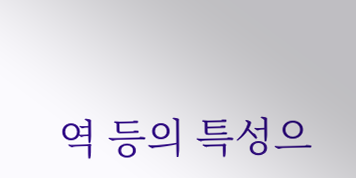역 등의 특성으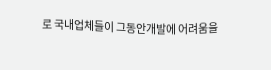로 국내업체들이 그동안개발에 어려움을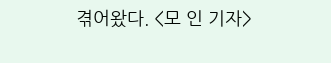겪어왔다. <모 인 기자>